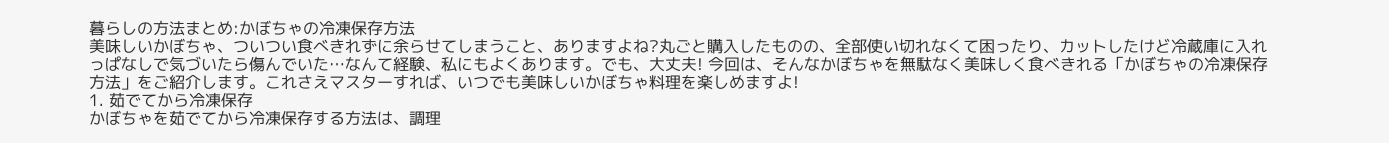暮らしの方法まとめ:かぼちゃの冷凍保存方法
美味しいかぼちゃ、ついつい食べきれずに余らせてしまうこと、ありますよね?丸ごと購入したものの、全部使い切れなくて困ったり、カットしたけど冷蔵庫に入れっぱなしで気づいたら傷んでいた…なんて経験、私にもよくあります。でも、大丈夫! 今回は、そんなかぼちゃを無駄なく美味しく食べきれる「かぼちゃの冷凍保存方法」をご紹介します。これさえマスターすれば、いつでも美味しいかぼちゃ料理を楽しめますよ!
1. 茹でてから冷凍保存
かぼちゃを茹でてから冷凍保存する方法は、調理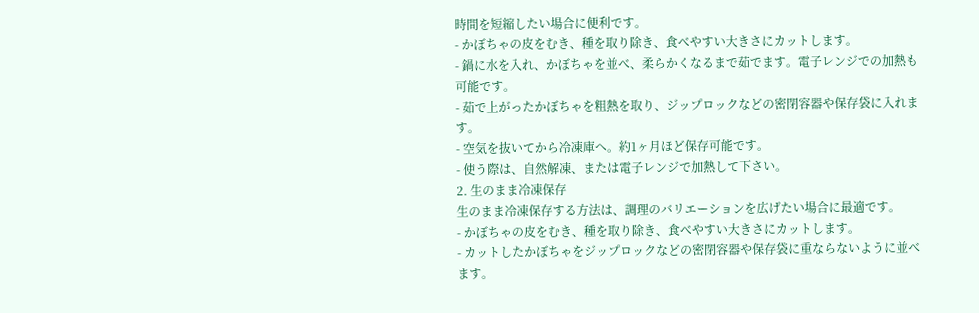時間を短縮したい場合に便利です。
- かぼちゃの皮をむき、種を取り除き、食べやすい大きさにカットします。
- 鍋に水を入れ、かぼちゃを並べ、柔らかくなるまで茹でます。電子レンジでの加熱も可能です。
- 茹で上がったかぼちゃを粗熱を取り、ジップロックなどの密閉容器や保存袋に入れます。
- 空気を抜いてから冷凍庫へ。約1ヶ月ほど保存可能です。
- 使う際は、自然解凍、または電子レンジで加熱して下さい。
2. 生のまま冷凍保存
生のまま冷凍保存する方法は、調理のバリエーションを広げたい場合に最適です。
- かぼちゃの皮をむき、種を取り除き、食べやすい大きさにカットします。
- カットしたかぼちゃをジップロックなどの密閉容器や保存袋に重ならないように並べます。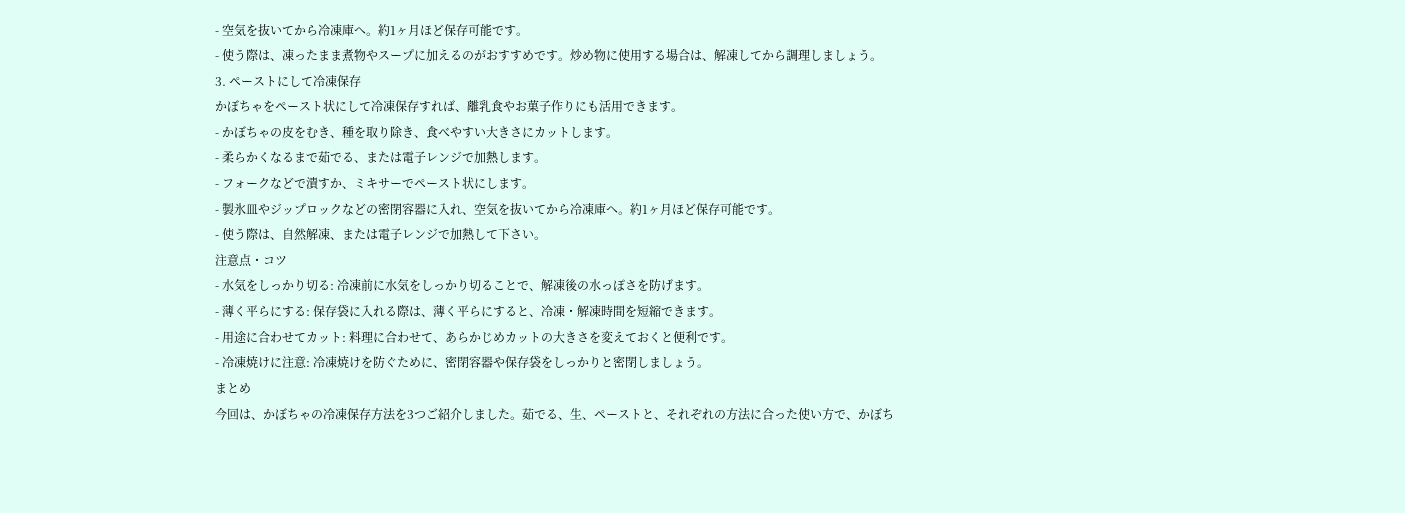- 空気を抜いてから冷凍庫へ。約1ヶ月ほど保存可能です。
- 使う際は、凍ったまま煮物やスープに加えるのがおすすめです。炒め物に使用する場合は、解凍してから調理しましょう。
3. ペーストにして冷凍保存
かぼちゃをペースト状にして冷凍保存すれば、離乳食やお菓子作りにも活用できます。
- かぼちゃの皮をむき、種を取り除き、食べやすい大きさにカットします。
- 柔らかくなるまで茹でる、または電子レンジで加熱します。
- フォークなどで潰すか、ミキサーでペースト状にします。
- 製氷皿やジップロックなどの密閉容器に入れ、空気を抜いてから冷凍庫へ。約1ヶ月ほど保存可能です。
- 使う際は、自然解凍、または電子レンジで加熱して下さい。
注意点・コツ
- 水気をしっかり切る: 冷凍前に水気をしっかり切ることで、解凍後の水っぽさを防げます。
- 薄く平らにする: 保存袋に入れる際は、薄く平らにすると、冷凍・解凍時間を短縮できます。
- 用途に合わせてカット: 料理に合わせて、あらかじめカットの大きさを変えておくと便利です。
- 冷凍焼けに注意: 冷凍焼けを防ぐために、密閉容器や保存袋をしっかりと密閉しましょう。
まとめ
今回は、かぼちゃの冷凍保存方法を3つご紹介しました。茹でる、生、ペーストと、それぞれの方法に合った使い方で、かぼち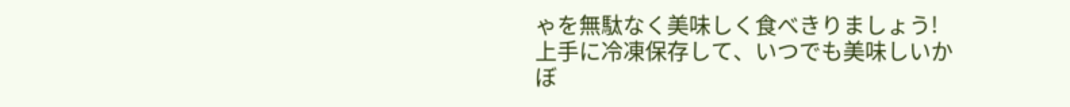ゃを無駄なく美味しく食べきりましょう! 上手に冷凍保存して、いつでも美味しいかぼ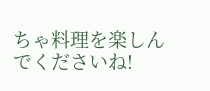ちゃ料理を楽しんでくださいね!